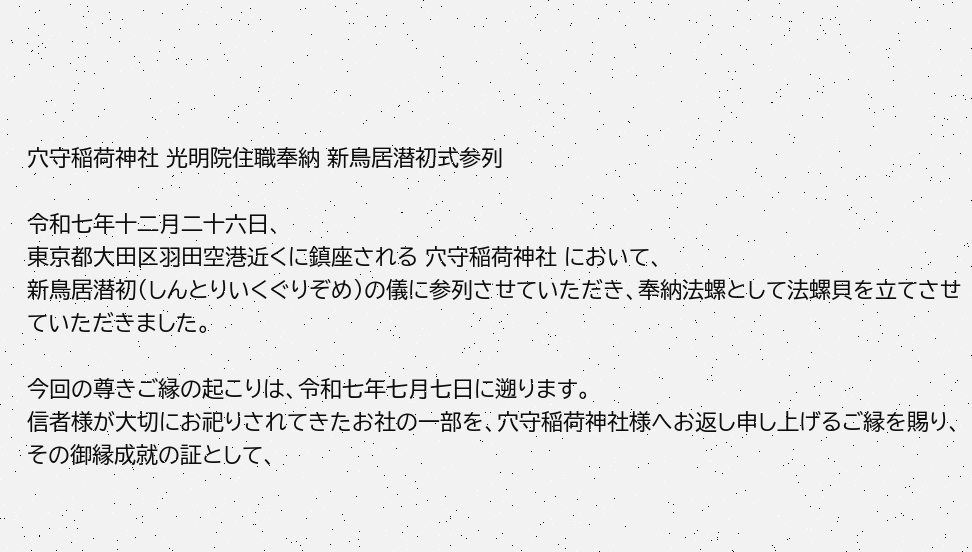穴守稲荷神社 光明院住職奉納 新鳥居潜初式参列

令和七年十二月二十六日、
東京都大田区羽田空港近くに鎮座される 穴守稲荷神社 において、
新鳥居潜初(しんとりいくぐりぞめ)の儀に参列させていただき、奉納法螺として法螺貝を立てさせていただきました。

今回の尊きご縁の起こりは、令和七年七月七日に遡ります。
信者様が大切にお祀りされてきたお社の一部を、穴守稲荷神社様へお返し申し上げるご縁を賜り、
その御縁成就の証として、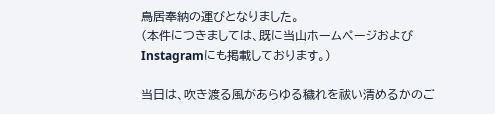鳥居奉納の運びとなりました。
(本件につきましては、既に当山ホームページおよびInstagramにも掲載しております。)

当日は、吹き渡る風があらゆる穢れを祓い清めるかのご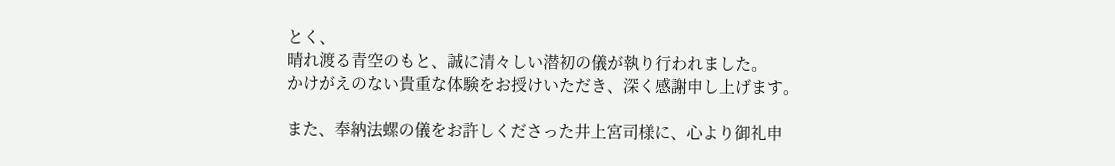とく、
晴れ渡る青空のもと、誠に清々しい潜初の儀が執り行われました。
かけがえのない貴重な体験をお授けいただき、深く感謝申し上げます。

また、奉納法螺の儀をお許しくださった井上宮司様に、心より御礼申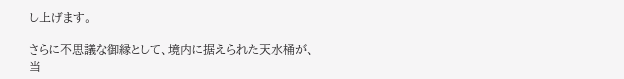し上げます。

さらに不思議な御縁として、境内に据えられた天水桶が、
当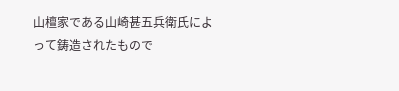山檀家である山崎甚五兵衛氏によって鋳造されたもので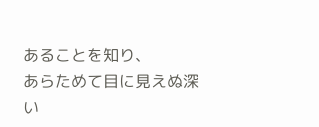あることを知り、
あらためて目に見えぬ深い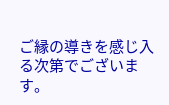ご縁の導きを感じ入る次第でございます。